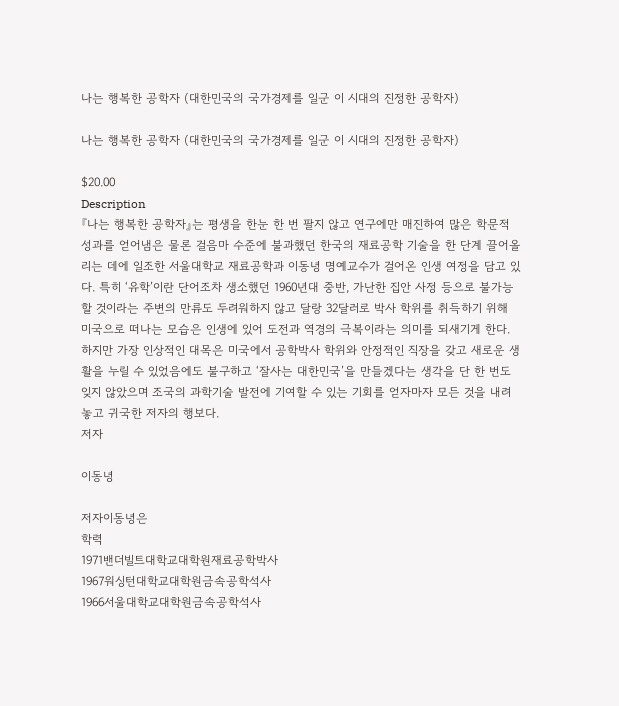나는 행복한 공학자 (대한민국의 국가경제를 일군 이 시대의 진정한 공학자)

나는 행복한 공학자 (대한민국의 국가경제를 일군 이 시대의 진정한 공학자)

$20.00
Description
『나는 행복한 공학자』는 평생을 한눈 한 번 팔지 않고 연구에만 매진하여 많은 학문적 성과를 얻어냄은 물론 걸음마 수준에 불과했던 한국의 재료공학 기술을 한 단계 끌어올리는 데에 일조한 서울대학교 재료공학과 이동녕 명예교수가 걸어온 인생 여정을 담고 있다. 특히 ‘유학’이란 단어조차 생소했던 1960년대 중반, 가난한 집안 사정 등으로 불가능할 것이라는 주변의 만류도 두려워하지 않고 달랑 32달러로 박사 학위를 취득하기 위해 미국으로 떠나는 모습은 인생에 있어 도전과 역경의 극복이라는 의미를 되새기게 한다. 하지만 가장 인상적인 대목은 미국에서 공학박사 학위와 안정적인 직장을 갖고 새로운 생활을 누릴 수 있었음에도 불구하고 ‘잘사는 대한민국’을 만들겠다는 생각을 단 한 번도 잊지 않았으며 조국의 과학기술 발전에 기여할 수 있는 기회를 얻자마자 모든 것을 내려놓고 귀국한 저자의 행보다.
저자

이동녕

저자이동녕은
학력
1971밴더빌트대학교대학원재료공학박사
1967워싱턴대학교대학원금속공학석사
1966서울대학교대학원금속공학석사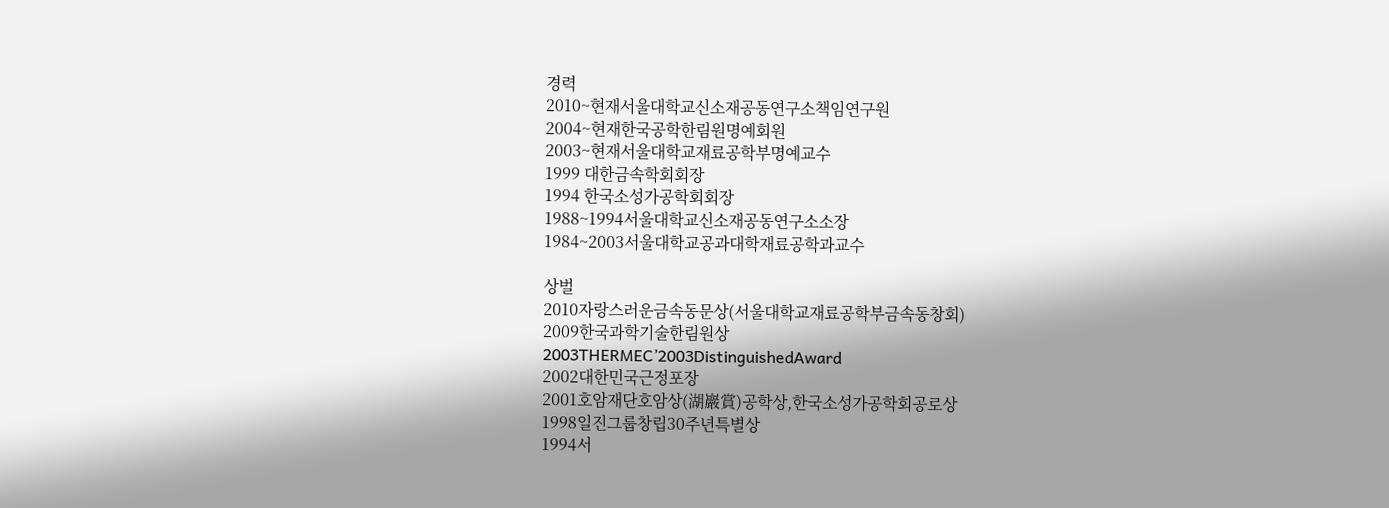경력
2010~현재서울대학교신소재공동연구소책임연구원
2004~현재한국공학한림원명예회원
2003~현재서울대학교재료공학부명예교수
1999 대한금속학회회장
1994 한국소성가공학회회장
1988~1994서울대학교신소재공동연구소소장
1984~2003서울대학교공과대학재료공학과교수

상벌
2010자랑스러운금속동문상(서울대학교재료공학부금속동창회)
2009한국과학기술한림원상
2003THERMEC’2003DistinguishedAward
2002대한민국근정포장
2001호암재단호암상(湖巖賞)공학상,한국소성가공학회공로상
1998일진그룹창립30주년특별상
1994서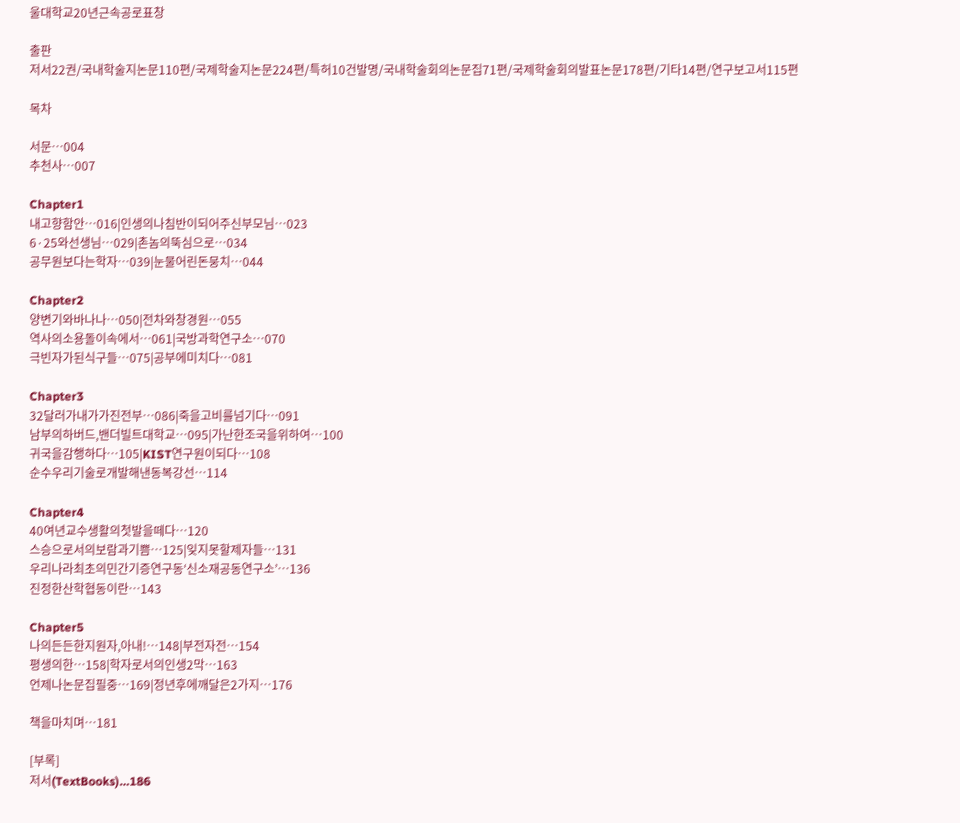울대학교20년근속공로표창

출판
저서22권/국내학술지논문110편/국제학술지논문224편/특허10건발명/국내학술회의논문집71편/국제학술회의발표논문178편/기타14편/연구보고서115편

목차

서문…004
추천사…007

Chapter1
내고향함안…016|인생의나침반이되어주신부모님…023
6·25와선생님…029|촌놈의뚝심으로…034
공무원보다는학자…039|눈물어린돈뭉치…044

Chapter2
양변기와바나나…050|전차와창경원…055
역사의소용돌이속에서…061|국방과학연구소…070
극빈자가된식구들…075|공부에미치다…081

Chapter3
32달러가내가가진전부…086|죽을고비를넘기다…091
남부의하버드,밴더빌트대학교…095|가난한조국을위하여…100
귀국을감행하다…105|KIST연구원이되다…108
순수우리기술로개발해낸동복강선…114

Chapter4
40여년교수생활의첫발을떼다…120
스승으로서의보람과기쁨…125|잊지못할제자들…131
우리나라최초의민간기증연구동‘신소재공동연구소’…136
진정한산학협동이란…143

Chapter5
나의든든한지원자,아내!…148|부전자전…154
평생의한…158|학자로서의인생2막…163
언제나논문집필중…169|정년후에깨달은2가지…176

책을마치며…181

[부록]
저서(TextBooks)…186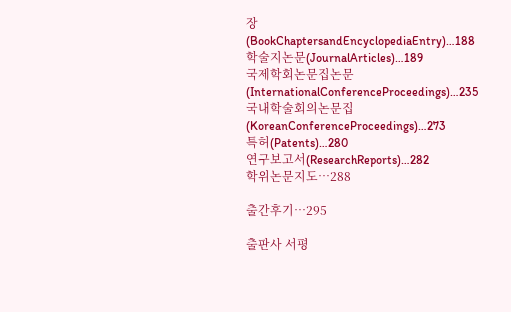장(BookChaptersandEncyclopediaEntry)…188
학술지논문(JournalArticles)…189
국제학회논문집논문(InternationalConferenceProceedings)…235
국내학술회의논문집(KoreanConferenceProceedings)…273
특허(Patents)…280
연구보고서(ResearchReports)…282
학위논문지도…288

출간후기…295

출판사 서평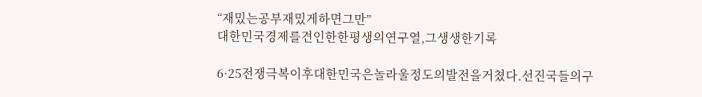“재밌는공부재밌게하면그만”
대한민국경제를견인한한평생의연구열,그생생한기록

6·25전쟁극복이후대한민국은놀라울정도의발전을거쳤다.선진국들의구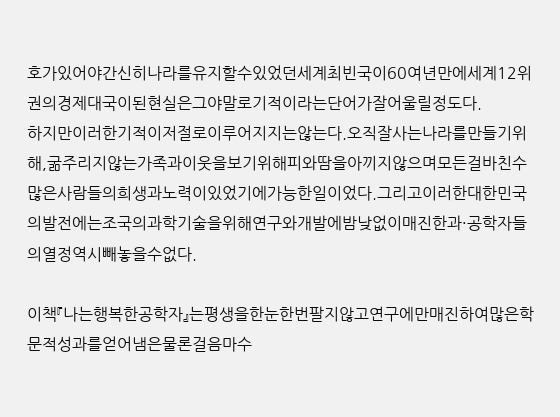호가있어야간신히나라를유지할수있었던세계최빈국이60여년만에세계12위권의경제대국이된현실은그야말로기적이라는단어가잘어울릴정도다.
하지만이러한기적이저절로이루어지지는않는다.오직잘사는나라를만들기위해,굶주리지않는가족과이웃을보기위해피와땀을아끼지않으며모든걸바친수많은사람들의희생과노력이있었기에가능한일이었다.그리고이러한대한민국의발전에는조국의과학기술을위해연구와개발에밤낮없이매진한과·공학자들의열정역시빼놓을수없다.

이책『나는행복한공학자』는평생을한눈한번팔지않고연구에만매진하여많은학문적성과를얻어냄은물론걸음마수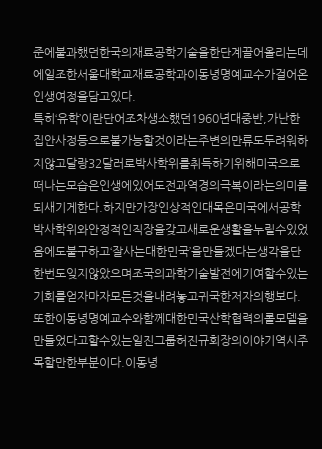준에불과했던한국의재료공학기술을한단계끌어올리는데에일조한서울대학교재료공학과이동녕명예교수가걸어온인생여정을담고있다.
특히‘유학’이란단어조차생소했던1960년대중반,가난한집안사정등으로불가능할것이라는주변의만류도두려워하지않고달랑32달러로박사학위를취득하기위해미국으로떠나는모습은인생에있어도전과역경의극복이라는의미를되새기게한다.하지만가장인상적인대목은미국에서공학박사학위와안정적인직장을갖고새로운생활을누릴수있었음에도불구하고‘잘사는대한민국’을만들겠다는생각을단한번도잊지않았으며조국의과학기술발전에기여할수있는기회를얻자마자모든것을내려놓고귀국한저자의행보다.
또한이동녕명예교수와함께대한민국산학협력의롤모델을만들었다고할수있는일진그룹허진규회장의이야기역시주목할만한부분이다.이동녕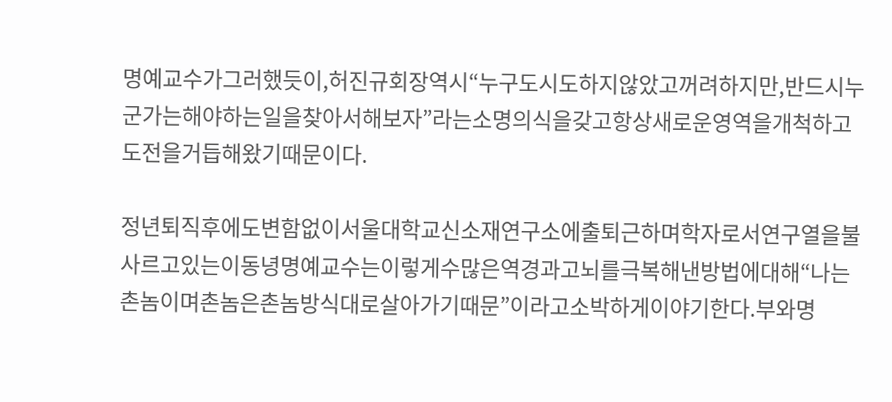명예교수가그러했듯이,허진규회장역시“누구도시도하지않았고꺼려하지만,반드시누군가는해야하는일을찾아서해보자”라는소명의식을갖고항상새로운영역을개척하고도전을거듭해왔기때문이다.

정년퇴직후에도변함없이서울대학교신소재연구소에출퇴근하며학자로서연구열을불사르고있는이동녕명예교수는이렇게수많은역경과고뇌를극복해낸방법에대해“나는촌놈이며촌놈은촌놈방식대로살아가기때문”이라고소박하게이야기한다.부와명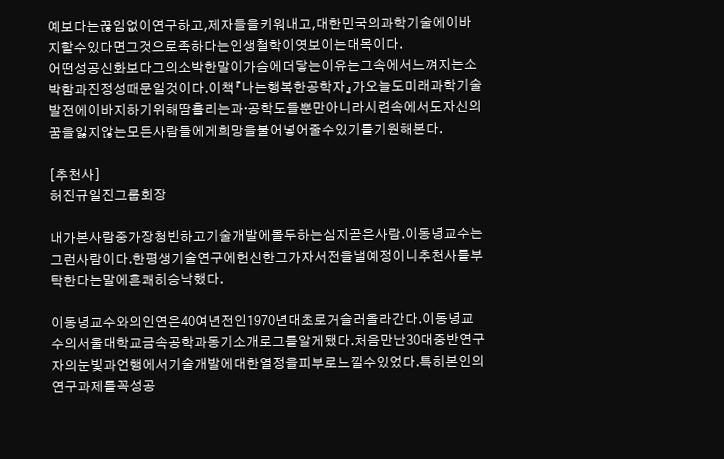예보다는끊임없이연구하고,제자들을키워내고,대한민국의과학기술에이바지할수있다면그것으로족하다는인생철학이엿보이는대목이다.
어떤성공신화보다그의소박한말이가슴에더닿는이유는그속에서느껴지는소박함과진정성때문일것이다.이책『나는행복한공학자』가오늘도미래과학기술발전에이바지하기위해땀흘리는과·공학도들뿐만아니라시련속에서도자신의꿈을잃지않는모든사람들에게희망을불어넣어줄수있기를기원해본다.

[추천사]
허진규일진그룹회장

내가본사람중가장청빈하고기술개발에몰두하는심지곧은사람.이동녕교수는그런사람이다.한평생기술연구에헌신한그가자서전을낼예정이니추천사를부탁한다는말에흔쾌히승낙했다.

이동녕교수와의인연은40여년전인1970년대초로거슬러올라간다.이동녕교수의서울대학교금속공학과동기소개로그를알게됐다.처음만난30대중반연구자의눈빛과언행에서기술개발에대한열정을피부로느낄수있었다.특히본인의연구과제를꼭성공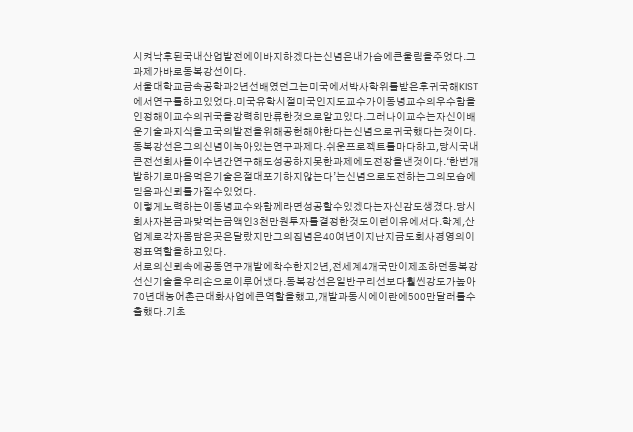시켜낙후된국내산업발전에이바지하겠다는신념은내가슴에큰울림을주었다.그과제가바로동복강선이다.
서울대학교금속공학과2년선배였던그는미국에서박사학위를받은후귀국해KIST에서연구를하고있었다.미국유학시절미국인지도교수가이동녕교수의우수함을인정해이교수의귀국을강력히만류한것으로알고있다.그러나이교수는자신이배운기술과지식을고국의발전을위해공헌해야한다는신념으로귀국했다는것이다.
동복강선은그의신념이녹아있는연구과제다.쉬운프로젝트를마다하고,당시국내큰전선회사들이수년간연구해도성공하지못한과제에도전장을낸것이다.‘한번개발하기로마음먹은기술은절대포기하지않는다’는신념으로도전하는그의모습에믿음과신뢰를가질수있었다.
이렇게노력하는이동녕교수와함께라면성공할수있겠다는자신감도생겼다.당시회사자본금과맞먹는금액인3천만원투자를결정한것도이런이유에서다.학계,산업계로각자몸담은곳은달랐지만그의집념은40여년이지난지금도회사경영의이정표역할을하고있다.
서로의신뢰속에공동연구개발에착수한지2년,전세계4개국만이제조하던동복강선신기술을우리손으로이루어냈다.동복강선은일반구리선보다훨씬강도가높아70년대농어촌근대화사업에큰역할을했고,개발과동시에이란에500만달러를수출했다.기초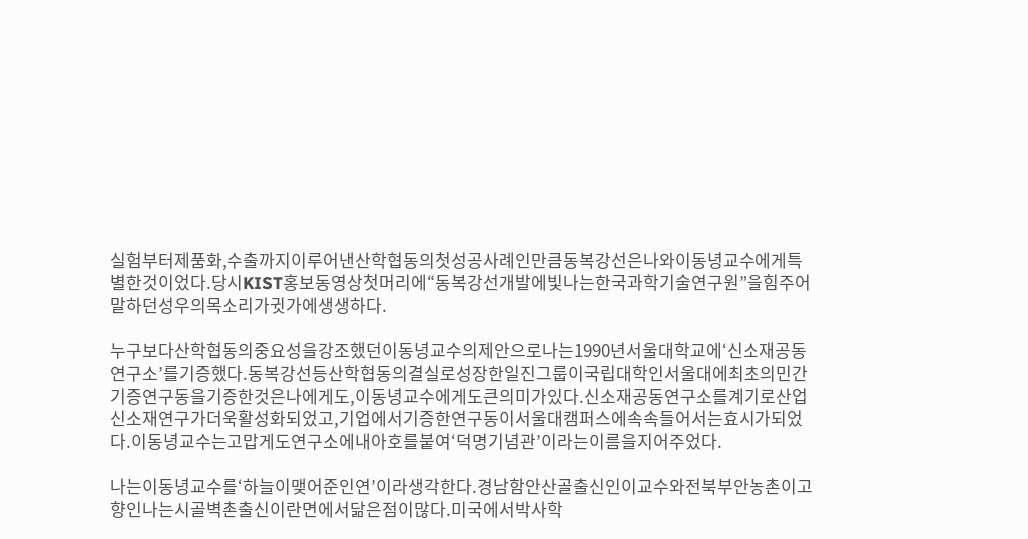실험부터제품화,수출까지이루어낸산학협동의첫성공사례인만큼동복강선은나와이동녕교수에게특별한것이었다.당시KIST홍보동영상첫머리에“동복강선개발에빛나는한국과학기술연구원”을힘주어말하던성우의목소리가귓가에생생하다.

누구보다산학협동의중요성을강조했던이동녕교수의제안으로나는1990년서울대학교에‘신소재공동연구소’를기증했다.동복강선등산학협동의결실로성장한일진그룹이국립대학인서울대에최초의민간기증연구동을기증한것은나에게도,이동녕교수에게도큰의미가있다.신소재공동연구소를계기로산업신소재연구가더욱활성화되었고,기업에서기증한연구동이서울대캠퍼스에속속들어서는효시가되었다.이동녕교수는고맙게도연구소에내아호를붙여‘덕명기념관’이라는이름을지어주었다.

나는이동녕교수를‘하늘이맺어준인연’이라생각한다.경남함안산골출신인이교수와전북부안농촌이고향인나는시골벽촌출신이란면에서닮은점이많다.미국에서박사학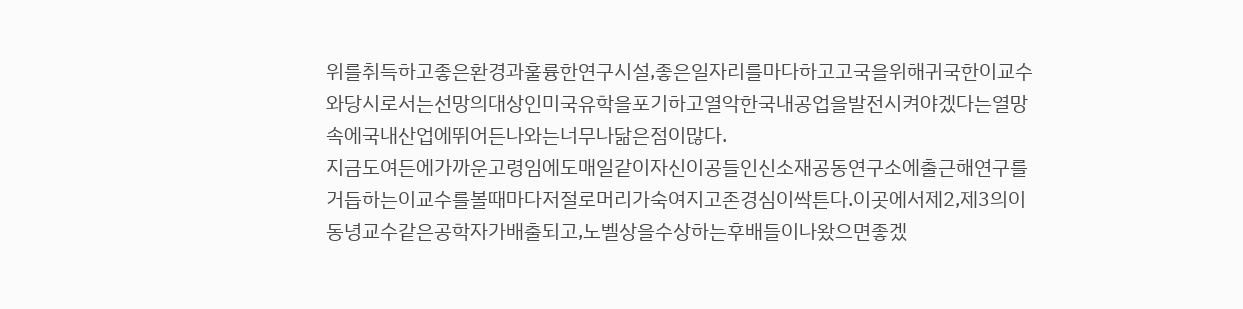위를취득하고좋은환경과훌륭한연구시설,좋은일자리를마다하고고국을위해귀국한이교수와당시로서는선망의대상인미국유학을포기하고열악한국내공업을발전시켜야겠다는열망속에국내산업에뛰어든나와는너무나닮은점이많다.
지금도여든에가까운고령임에도매일같이자신이공들인신소재공동연구소에출근해연구를거듭하는이교수를볼때마다저절로머리가숙여지고존경심이싹튼다.이곳에서제2,제3의이동녕교수같은공학자가배출되고,노벨상을수상하는후배들이나왔으면좋겠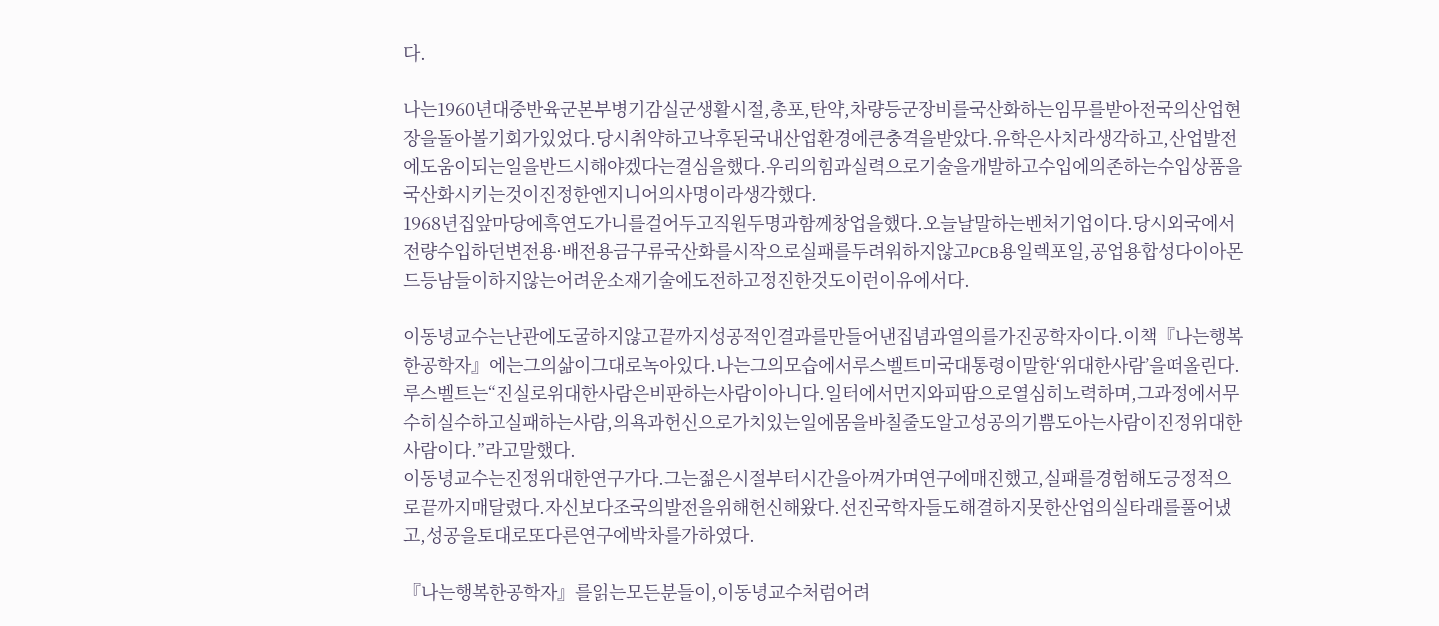다.

나는1960년대중반육군본부병기감실군생활시절,총포,탄약,차량등군장비를국산화하는임무를받아전국의산업현장을돌아볼기회가있었다.당시취약하고낙후된국내산업환경에큰충격을받았다.유학은사치라생각하고,산업발전에도움이되는일을반드시해야겠다는결심을했다.우리의힘과실력으로기술을개발하고수입에의존하는수입상품을국산화시키는것이진정한엔지니어의사명이라생각했다.
1968년집앞마당에흑연도가니를걸어두고직원두명과함께창업을했다.오늘날말하는벤처기업이다.당시외국에서전량수입하던변전용·배전용금구류국산화를시작으로실패를두려워하지않고PCB용일렉포일,공업용합성다이아몬드등남들이하지않는어려운소재기술에도전하고정진한것도이런이유에서다.

이동녕교수는난관에도굴하지않고끝까지성공적인결과를만들어낸집념과열의를가진공학자이다.이책『나는행복한공학자』에는그의삶이그대로녹아있다.나는그의모습에서루스벨트미국대통령이말한‘위대한사람’을떠올린다.루스벨트는“진실로위대한사람은비판하는사람이아니다.일터에서먼지와피땀으로열심히노력하며,그과정에서무수히실수하고실패하는사람,의욕과헌신으로가치있는일에몸을바칠줄도알고성공의기쁨도아는사람이진정위대한사람이다.”라고말했다.
이동녕교수는진정위대한연구가다.그는젊은시절부터시간을아껴가며연구에매진했고,실패를경험해도긍정적으로끝까지매달렸다.자신보다조국의발전을위해헌신해왔다.선진국학자들도해결하지못한산업의실타래를풀어냈고,성공을토대로또다른연구에박차를가하였다.

『나는행복한공학자』를읽는모든분들이,이동녕교수처럼어려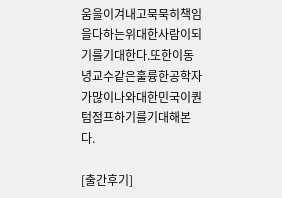움을이겨내고묵묵히책임을다하는위대한사람이되기를기대한다.또한이동녕교수같은훌륭한공학자가많이나와대한민국이퀀텀점프하기를기대해본다.

[출간후기]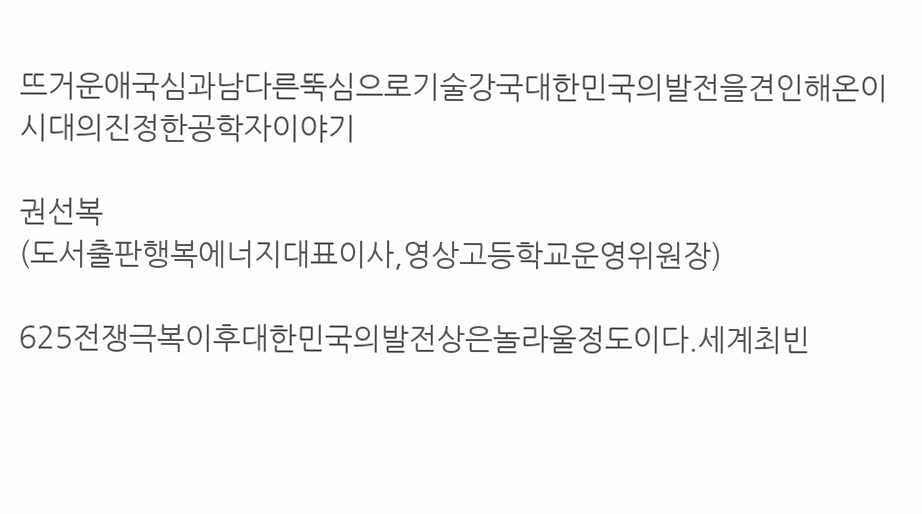뜨거운애국심과남다른뚝심으로기술강국대한민국의발전을견인해온이시대의진정한공학자이야기

권선복
(도서출판행복에너지대표이사,영상고등학교운영위원장)

625전쟁극복이후대한민국의발전상은놀라울정도이다.세계최빈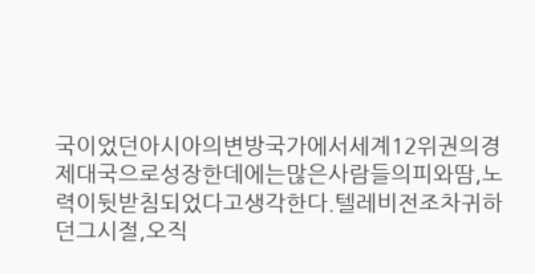국이었던아시아의변방국가에서세계12위권의경제대국으로성장한데에는많은사람들의피와땀,노력이뒷받침되었다고생각한다.텔레비전조차귀하던그시절,오직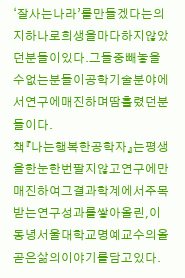‘잘사는나라’를만들겠다는의지하나로희생을마다하지않았던분들이있다.그들중빼놓을수없는분들이공학기술분야에서연구에매진하며땀흘렸던분들이다.
책『나는행복한공학자』는평생을한눈한번팔지않고연구에만매진하여그결과학계에서주목받는연구성과를쌓아올린,이동녕서울대학교명예교수의올곧은삶의이야기를담고있다.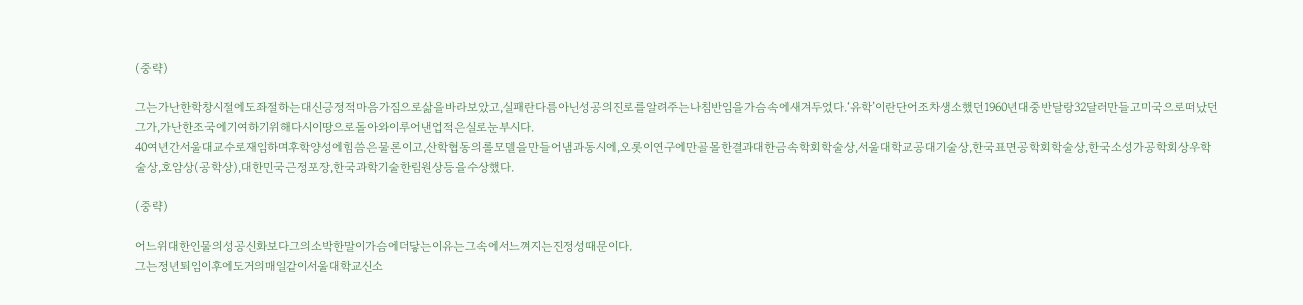(중략)

그는가난한학창시절에도좌절하는대신긍정적마음가짐으로삶을바라보았고,실패란다름아닌성공의진로를알려주는나침반임을가슴속에새겨두었다.‘유학’이란단어조차생소했던1960년대중반달랑32달러만들고미국으로떠났던그가,가난한조국에기여하기위해다시이땅으로돌아와이루어낸업적은실로눈부시다.
40여년간서울대교수로재임하며후학양성에힘씀은물론이고,산학협동의롤모델을만들어냄과동시에,오롯이연구에만골몰한결과대한금속학회학술상,서울대학교공대기술상,한국표면공학회학술상,한국소성가공학회상우학술상,호암상(공학상),대한민국근정포장,한국과학기술한림원상등을수상했다.

(중략)

어느위대한인물의성공신화보다그의소박한말이가슴에더닿는이유는그속에서느껴지는진정성때문이다.
그는정년퇴임이후에도거의매일같이서울대학교신소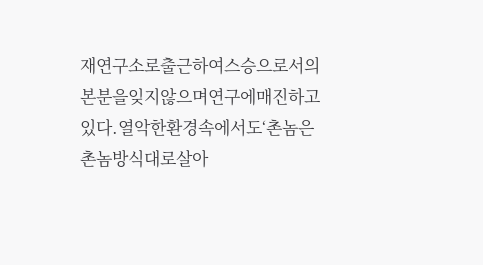재연구소로출근하여스승으로서의본분을잊지않으며연구에매진하고있다.열악한환경속에서도‘촌놈은촌놈방식대로살아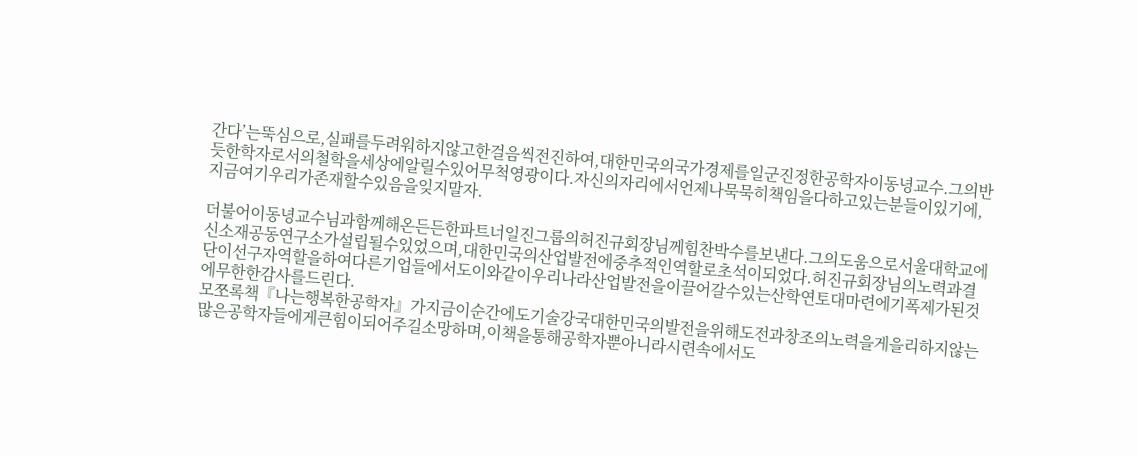간다’는뚝심으로,실패를두려워하지않고한걸음씩전진하여,대한민국의국가경제를일군진정한공학자이동녕교수.그의반듯한학자로서의철학을세상에알릴수있어무척영광이다.자신의자리에서언제나묵묵히책임을다하고있는분들이있기에,지금여기우리가존재할수있음을잊지말자.

더불어이동녕교수님과함께해온든든한파트너일진그룹의허진규회장님께힘찬박수를보낸다.그의도움으로서울대학교에신소재공동연구소가설립될수있었으며,대한민국의산업발전에중추적인역할로초석이되었다.허진규회장님의노력과결단이선구자역할을하여다른기업들에서도이와같이우리나라산업발전을이끌어갈수있는산학연토대마련에기폭제가된것에무한한감사를드린다.
모쪼록책『나는행복한공학자』가지금이순간에도기술강국대한민국의발전을위해도전과창조의노력을게을리하지않는많은공학자들에게큰힘이되어주길소망하며,이책을통해공학자뿐아니라시련속에서도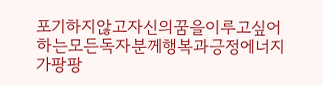포기하지않고자신의꿈을이루고싶어하는모든독자분께행복과긍정에너지가팡팡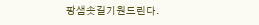팡샘솟길기원드린다.